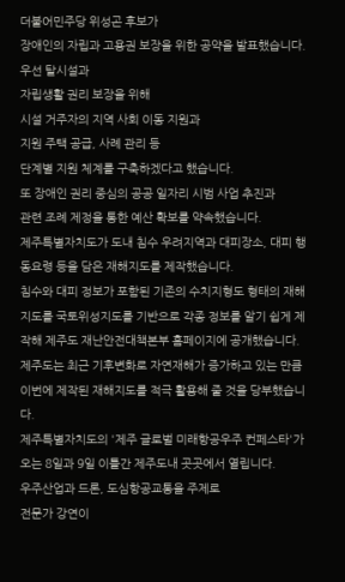더불어민주당 위성곤 후보가
장애인의 자립과 고용권 보장을 위한 공약을 발표했습니다.
우선 탈시설과
자립생활 권리 보장을 위해
시설 거주자의 지역 사회 이동 지원과
지원 주택 공급, 사례 관리 등
단계별 지원 체계를 구축하겠다고 했습니다.
또 장애인 권리 중심의 공공 일자리 시범 사업 추진과
관련 조례 제정을 통한 예산 확보를 약속했습니다.
제주특별자치도가 도내 침수 우려지역과 대피장소, 대피 행동요령 등을 담은 재해지도를 제작했습니다.
침수와 대피 정보가 포함된 기존의 수치지형도 형태의 재해지도를 국토위성지도를 기반으로 각종 정보를 알기 쉽게 제작해 제주도 재난안전대책본부 홈페이지에 공개했습니다.
제주도는 최근 기후변화로 자연재해가 증가하고 있는 만큼 이번에 제작된 재해지도를 적극 활용해 줄 것을 당부했습니다.
제주특별자치도의 '제주 글로벌 미래항공우주 컨페스타'가
오는 8일과 9일 이틀간 제주도내 곳곳에서 열립니다.
우주산업과 드론, 도심항공교통을 주제로
전문가 강연이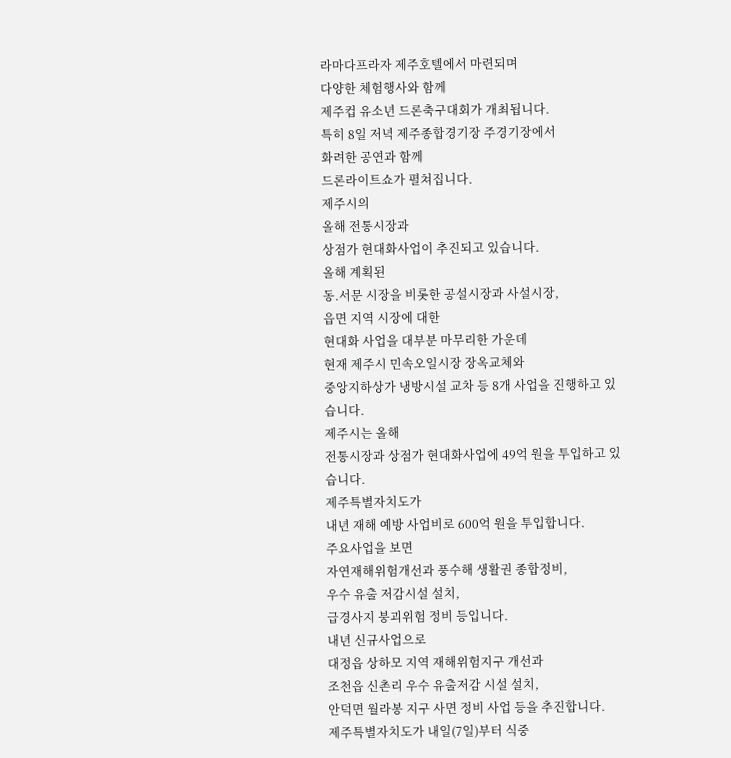라마다프라자 제주호텔에서 마련되며
다양한 체험행사와 함께
제주컵 유소년 드론축구대회가 개최됩니다.
특히 8일 저녁 제주종합경기장 주경기장에서
화려한 공연과 함께
드론라이트쇼가 펼쳐집니다.
제주시의
올해 전통시장과
상점가 현대화사업이 추진되고 있습니다.
올해 계획된
동.서문 시장을 비롯한 공설시장과 사설시장,
읍면 지역 시장에 대한
현대화 사업을 대부분 마무리한 가운데
현재 제주시 민속오일시장 장옥교체와
중앙지하상가 냉방시설 교차 등 8개 사업을 진행하고 있습니다.
제주시는 올해
전통시장과 상점가 현대화사업에 49억 원을 투입하고 있습니다.
제주특별자치도가
내년 재해 예방 사업비로 600억 원을 투입합니다.
주요사업을 보면
자연재해위험개선과 풍수해 생활권 종합정비,
우수 유출 저감시설 설치,
급경사지 붕괴위험 정비 등입니다.
내년 신규사업으로
대정읍 상하모 지역 재해위험지구 개선과
조천읍 신촌리 우수 유출저감 시설 설치,
안덕면 월라봉 지구 사면 정비 사업 등을 추진합니다.
제주특별자치도가 내일(7일)부터 식중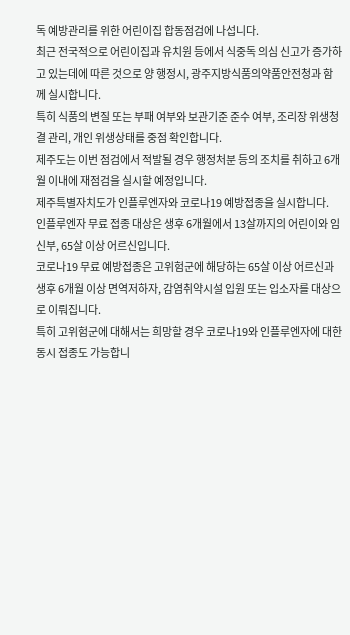독 예방관리를 위한 어린이집 합동점검에 나섭니다.
최근 전국적으로 어린이집과 유치원 등에서 식중독 의심 신고가 증가하고 있는데에 따른 것으로 양 행정시, 광주지방식품의약품안전청과 함께 실시합니다.
특히 식품의 변질 또는 부패 여부와 보관기준 준수 여부, 조리장 위생청결 관리, 개인 위생상태를 중점 확인합니다.
제주도는 이번 점검에서 적발될 경우 행정처분 등의 조치를 취하고 6개월 이내에 재점검을 실시할 예정입니다.
제주특별자치도가 인플루엔자와 코로나19 예방접종을 실시합니다.
인플루엔자 무료 접종 대상은 생후 6개월에서 13살까지의 어린이와 임신부, 65살 이상 어르신입니다.
코로나19 무료 예방접종은 고위험군에 해당하는 65살 이상 어르신과 생후 6개월 이상 면역저하자, 감염취약시설 입원 또는 입소자를 대상으로 이뤄집니다.
특히 고위험군에 대해서는 희망할 경우 코로나19와 인플루엔자에 대한 동시 접종도 가능합니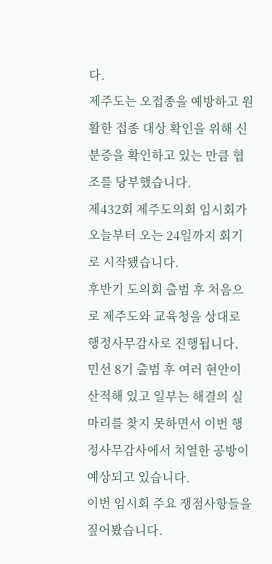다.
제주도는 오접종을 예방하고 원활한 접종 대상 확인을 위해 신분증을 확인하고 있는 만큼 협조를 당부했습니다.
제432회 제주도의회 임시회가 오늘부터 오는 24일까지 회기로 시작됐습니다.
후반기 도의회 출범 후 처음으로 제주도와 교육청을 상대로 행정사무감사로 진행됩니다.
민선 8기 출범 후 여러 현안이 산적해 있고 일부는 해결의 실마리를 찾지 못하면서 이번 행정사무감사에서 치열한 공방이 예상되고 있습니다.
이번 임시회 주요 쟁점사항들을 짚어봤습니다.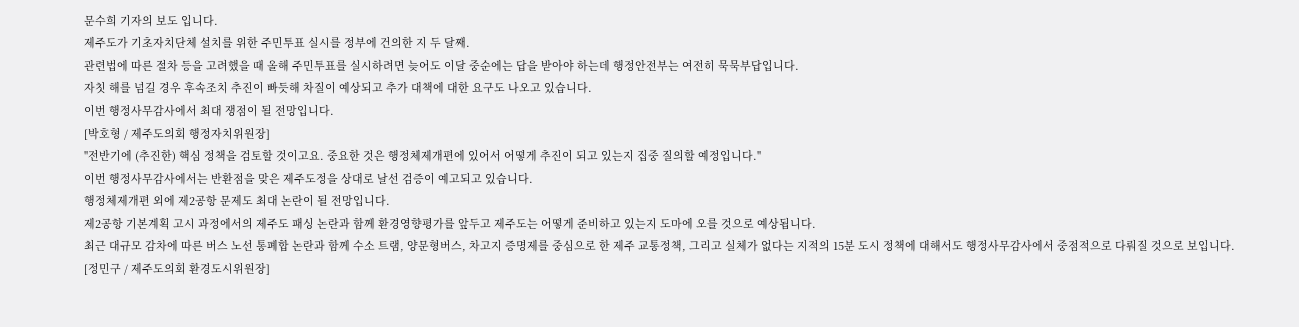문수희 기자의 보도 입니다.
제주도가 기초자치단체 설치를 위한 주민투표 실시를 정부에 건의한 지 두 달째.
관련법에 따른 절차 등을 고려했을 때 올해 주민투표를 실시하려면 늦어도 이달 중순에는 답을 받아야 하는데 행정안전부는 여전히 묵묵부답입니다.
자칫 해를 넘길 경우 후속조치 추진이 빠듯해 차질이 예상되고 추가 대책에 대한 요구도 나오고 있습니다.
이번 행정사무감사에서 최대 쟁점이 될 전망입니다.
[박호형 / 제주도의회 행정자치위원장]
"전반기에 (추진한) 핵심 정책을 검토할 것이고요. 중요한 것은 행정체제개편에 있어서 어떻게 추진이 되고 있는지 집중 질의할 예정입니다."
이번 행정사무감사에서는 반환점을 맞은 제주도정을 상대로 날선 검증이 예고되고 있습니다.
행정체제개편 외에 제2공항 문제도 최대 논란이 될 전망입니다.
제2공항 기본계획 고시 과정에서의 제주도 패싱 논란과 함께 환경영향평가를 앞두고 제주도는 어떻게 준비하고 있는지 도마에 오를 것으로 예상됩니다.
최근 대규모 감차에 따른 버스 노선 통폐합 논란과 함께 수소 트램, 양문형버스, 차고지 증명제를 중심으로 한 제주 교통정책, 그리고 실체가 없다는 지적의 15분 도시 정책에 대해서도 행정사무감사에서 중점적으로 다뤄질 것으로 보입니다.
[정민구 / 제주도의회 환경도시위원장]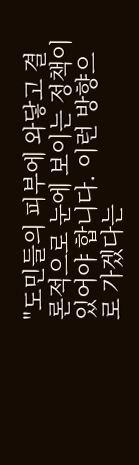"도민들의 피부에 와닿고 결론적으로 눈에 보이는 정책이 있어야 합니다. 이런 방향으로 가겠다는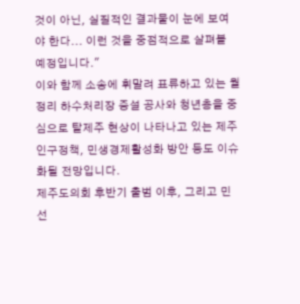것이 아닌, 실질적인 결과물이 눈에 보여야 한다... 이런 것을 중점적으로 살펴볼 예정입니다."
이와 함께 소송에 휘말려 표류하고 있는 월정리 하수처리장 증설 공사와 청년층을 중심으로 탈제주 현상이 나타나고 있는 제주인구정책, 민생경제활성화 방안 등도 이슈화될 전망입니다.
제주도의회 후반기 출범 이후, 그리고 민선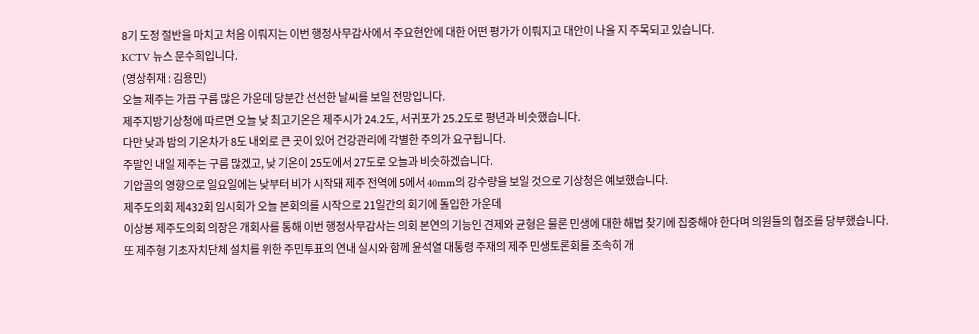8기 도정 절반을 마치고 처음 이뤄지는 이번 행정사무감사에서 주요현안에 대한 어떤 평가가 이뤄지고 대안이 나올 지 주목되고 있습니다.
KCTV 뉴스 문수희입니다.
(영상취재 : 김용민)
오늘 제주는 가끔 구름 많은 가운데 당분간 선선한 날씨를 보일 전망입니다.
제주지방기상청에 따르면 오늘 낮 최고기온은 제주시가 24.2도, 서귀포가 25.2도로 평년과 비슷했습니다.
다만 낮과 밤의 기온차가 8도 내외로 큰 곳이 있어 건강관리에 각별한 주의가 요구됩니다.
주말인 내일 제주는 구름 많겠고, 낮 기온이 25도에서 27도로 오늘과 비슷하겠습니다.
기압골의 영향으로 일요일에는 낮부터 비가 시작돼 제주 전역에 5에서 40mm의 강수량을 보일 것으로 기상청은 예보했습니다.
제주도의회 제432회 임시회가 오늘 본회의를 시작으로 21일간의 회기에 돌입한 가운데
이상봉 제주도의회 의장은 개회사를 통해 이번 행정사무감사는 의회 본연의 기능인 견제와 균형은 물론 민생에 대한 해법 찾기에 집중해야 한다며 의원들의 협조를 당부했습니다.
또 제주형 기초자치단체 설치를 위한 주민투표의 연내 실시와 함께 윤석열 대통령 주재의 제주 민생토론회를 조속히 개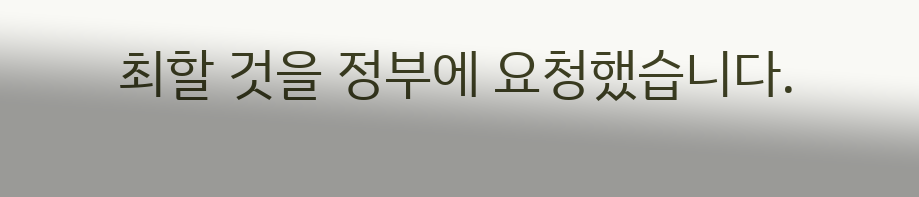최할 것을 정부에 요청했습니다.